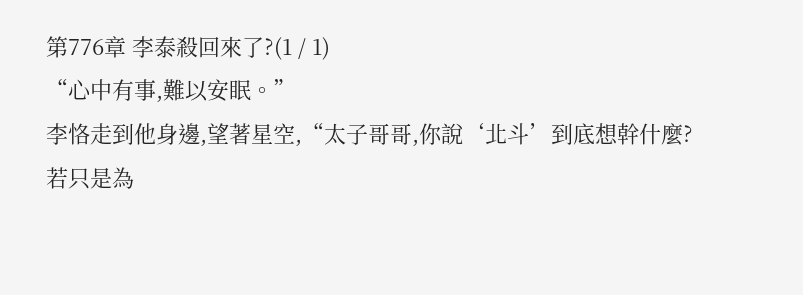第776章 李泰殺回來了?(1 / 1)
“心中有事,難以安眠。”
李恪走到他身邊,望著星空,“太子哥哥,你說‘北斗’到底想幹什麼?
若只是為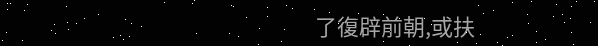了復辟前朝,或扶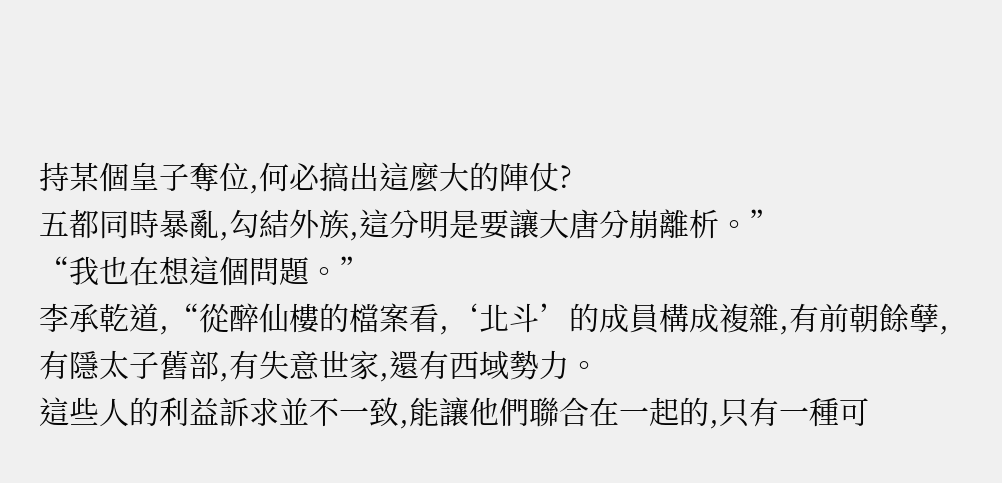持某個皇子奪位,何必搞出這麼大的陣仗?
五都同時暴亂,勾結外族,這分明是要讓大唐分崩離析。”
“我也在想這個問題。”
李承乾道,“從醉仙樓的檔案看,‘北斗’的成員構成複雜,有前朝餘孽,有隱太子舊部,有失意世家,還有西域勢力。
這些人的利益訴求並不一致,能讓他們聯合在一起的,只有一種可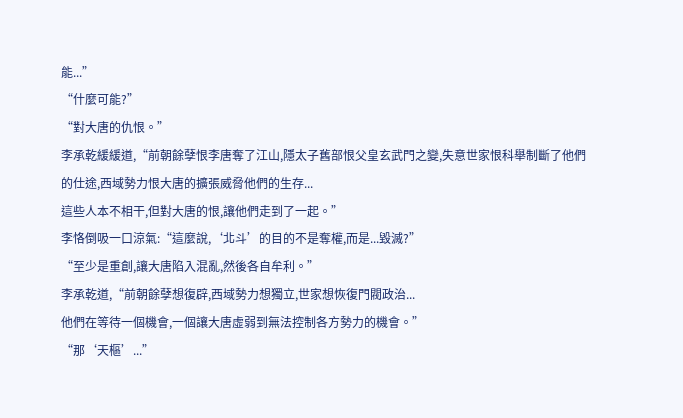能...”
“什麼可能?”
“對大唐的仇恨。”
李承乾緩緩道,“前朝餘孽恨李唐奪了江山,隱太子舊部恨父皇玄武門之變,失意世家恨科舉制斷了他們的仕途,西域勢力恨大唐的擴張威脅他們的生存...
這些人本不相干,但對大唐的恨,讓他們走到了一起。”
李恪倒吸一口涼氣:“這麼說,‘北斗’的目的不是奪權,而是...毀滅?”
“至少是重創,讓大唐陷入混亂,然後各自牟利。”
李承乾道,“前朝餘孽想復辟,西域勢力想獨立,世家想恢復門閥政治...
他們在等待一個機會,一個讓大唐虛弱到無法控制各方勢力的機會。”
“那‘天樞’...”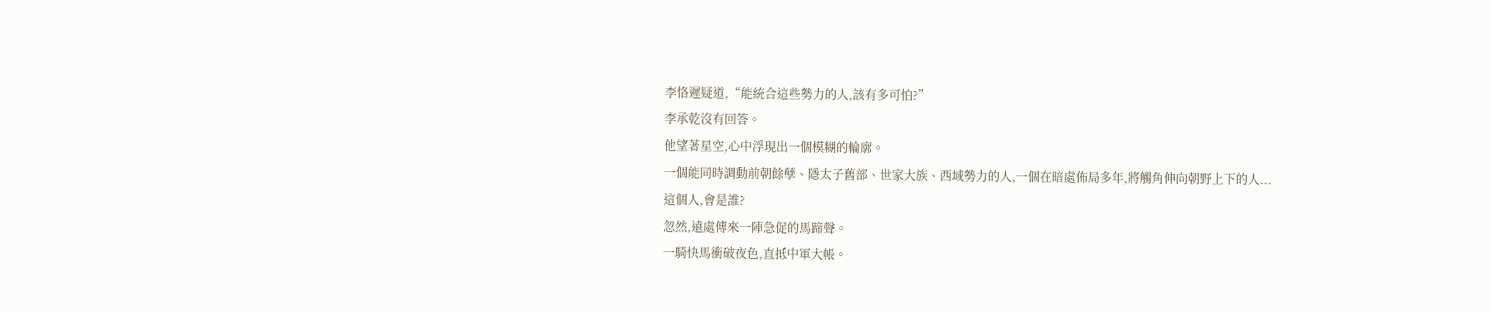李恪遲疑道,“能統合這些勢力的人,該有多可怕?”
李承乾沒有回答。
他望著星空,心中浮現出一個模糊的輪廓。
一個能同時調動前朝餘孽、隱太子舊部、世家大族、西域勢力的人,一個在暗處佈局多年,將觸角伸向朝野上下的人...
這個人,會是誰?
忽然,遠處傳來一陣急促的馬蹄聲。
一騎快馬衝破夜色,直抵中軍大帳。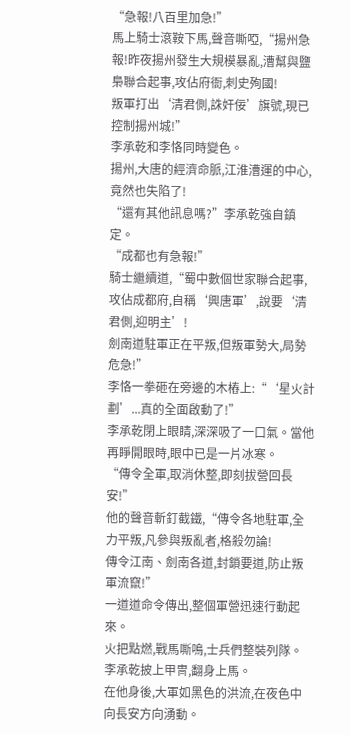“急報!八百里加急!”
馬上騎士滾鞍下馬,聲音嘶啞,“揚州急報!昨夜揚州發生大規模暴亂,漕幫與鹽梟聯合起事,攻佔府衙,刺史殉國!
叛軍打出‘清君側,誅奸佞’旗號,現已控制揚州城!”
李承乾和李恪同時變色。
揚州,大唐的經濟命脈,江淮漕運的中心,竟然也失陷了!
“還有其他訊息嗎?”李承乾強自鎮定。
“成都也有急報!”
騎士繼續道,“蜀中數個世家聯合起事,攻佔成都府,自稱‘興唐軍’,說要‘清君側,迎明主’!
劍南道駐軍正在平叛,但叛軍勢大,局勢危急!”
李恪一拳砸在旁邊的木樁上:“‘星火計劃’...真的全面啟動了!”
李承乾閉上眼睛,深深吸了一口氣。當他再睜開眼時,眼中已是一片冰寒。
“傳令全軍,取消休整,即刻拔營回長安!”
他的聲音斬釘截鐵,“傳令各地駐軍,全力平叛,凡參與叛亂者,格殺勿論!
傳令江南、劍南各道,封鎖要道,防止叛軍流竄!”
一道道命令傳出,整個軍營迅速行動起來。
火把點燃,戰馬嘶鳴,士兵們整裝列隊。
李承乾披上甲冑,翻身上馬。
在他身後,大軍如黑色的洪流,在夜色中向長安方向湧動。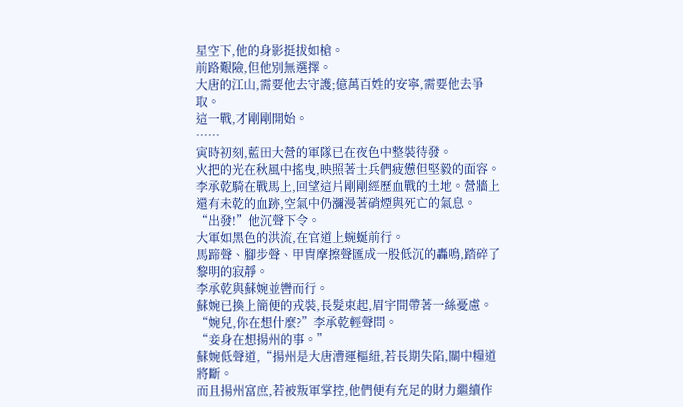星空下,他的身影挺拔如槍。
前路艱險,但他別無選擇。
大唐的江山,需要他去守護;億萬百姓的安寧,需要他去爭取。
這一戰,才剛剛開始。
……
寅時初刻,藍田大營的軍隊已在夜色中整裝待發。
火把的光在秋風中搖曳,映照著士兵們疲憊但堅毅的面容。
李承乾騎在戰馬上,回望這片剛剛經歷血戰的土地。營牆上還有未乾的血跡,空氣中仍瀰漫著硝煙與死亡的氣息。
“出發!”他沉聲下令。
大軍如黑色的洪流,在官道上蜿蜒前行。
馬蹄聲、腳步聲、甲冑摩擦聲匯成一股低沉的轟鳴,踏碎了黎明的寂靜。
李承乾與蘇婉並轡而行。
蘇婉已換上簡便的戎裝,長髮束起,眉宇間帶著一絲憂慮。
“婉兒,你在想什麼?”李承乾輕聲問。
“妾身在想揚州的事。”
蘇婉低聲道,“揚州是大唐漕運樞紐,若長期失陷,關中糧道將斷。
而且揚州富庶,若被叛軍掌控,他們便有充足的財力繼續作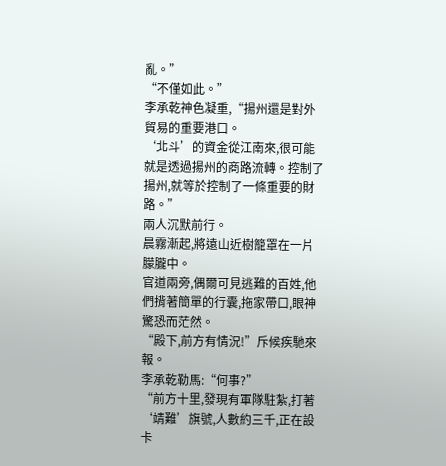亂。”
“不僅如此。”
李承乾神色凝重,“揚州還是對外貿易的重要港口。
‘北斗’的資金從江南來,很可能就是透過揚州的商路流轉。控制了揚州,就等於控制了一條重要的財路。”
兩人沉默前行。
晨霧漸起,將遠山近樹籠罩在一片朦朧中。
官道兩旁,偶爾可見逃難的百姓,他們揹著簡單的行囊,拖家帶口,眼神驚恐而茫然。
“殿下,前方有情況!”斥候疾馳來報。
李承乾勒馬:“何事?”
“前方十里,發現有軍隊駐紮,打著‘靖難’旗號,人數約三千,正在設卡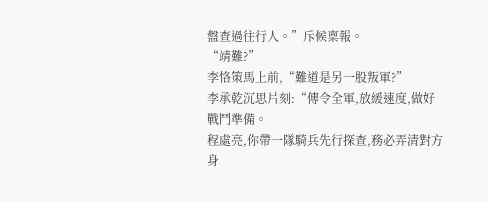盤查過往行人。”斥候稟報。
“靖難?”
李恪策馬上前,“難道是另一股叛軍?”
李承乾沉思片刻:“傳令全軍,放緩速度,做好戰鬥準備。
程處亮,你帶一隊騎兵先行探查,務必弄清對方身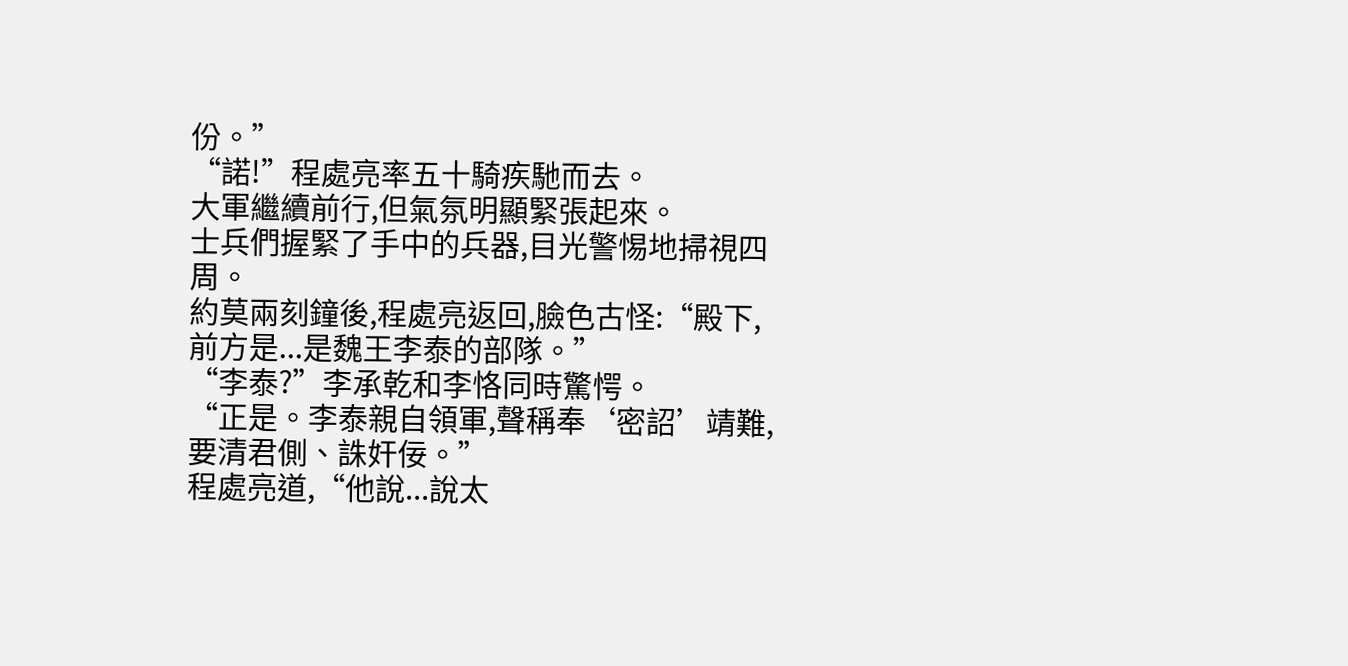份。”
“諾!”程處亮率五十騎疾馳而去。
大軍繼續前行,但氣氛明顯緊張起來。
士兵們握緊了手中的兵器,目光警惕地掃視四周。
約莫兩刻鐘後,程處亮返回,臉色古怪:“殿下,前方是...是魏王李泰的部隊。”
“李泰?”李承乾和李恪同時驚愕。
“正是。李泰親自領軍,聲稱奉‘密詔’靖難,要清君側、誅奸佞。”
程處亮道,“他說...說太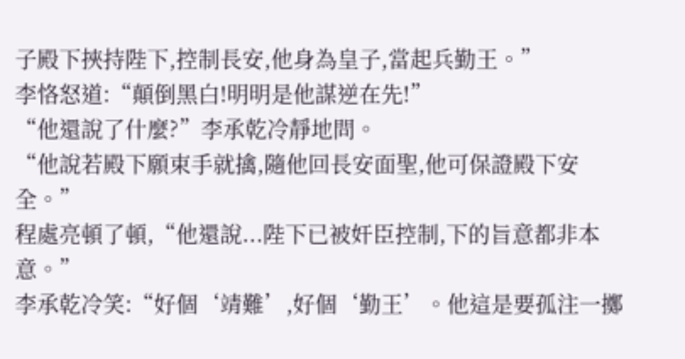子殿下挾持陛下,控制長安,他身為皇子,當起兵勤王。”
李恪怒道:“顛倒黑白!明明是他謀逆在先!”
“他還說了什麼?”李承乾冷靜地問。
“他說若殿下願束手就擒,隨他回長安面聖,他可保證殿下安全。”
程處亮頓了頓,“他還說...陛下已被奸臣控制,下的旨意都非本意。”
李承乾冷笑:“好個‘靖難’,好個‘勤王’。他這是要孤注一擲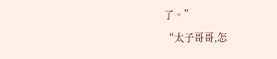了。”
“太子哥哥,怎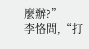麼辦?”
李恪問,“打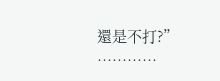還是不打?”
…………